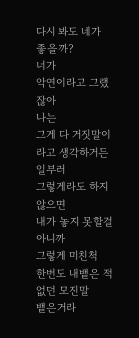다시 봐도 네가 좋을까?
너가
악연이라고 그랬잖아
나는
그게 다 거짓말이라고 생각하거든
일부러
그렇게라도 하지 않으면
내가 놓지 못할걸 아니까
그렇게 미친척
한번도 내뱉은 적 없던 모진말
뱉은거라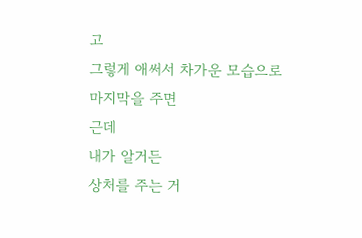고
그렇게 애써서 차가운 모습으로
마지막을 주면
근데
내가 알거든
상처를 주는 거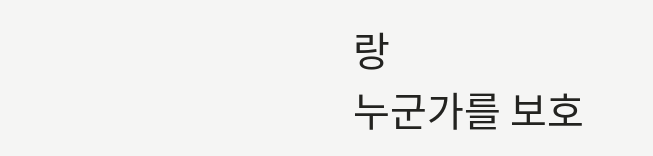랑
누군가를 보호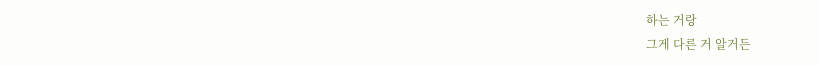하는 거랑
그게 다른 거 알거든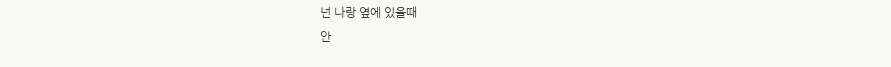넌 나랑 옆에 있을때
안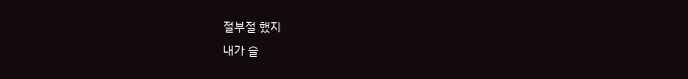절부절 했지
내가 슬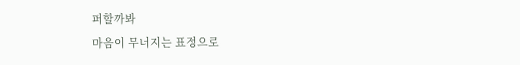퍼할까봐
마음이 무너지는 표정으로